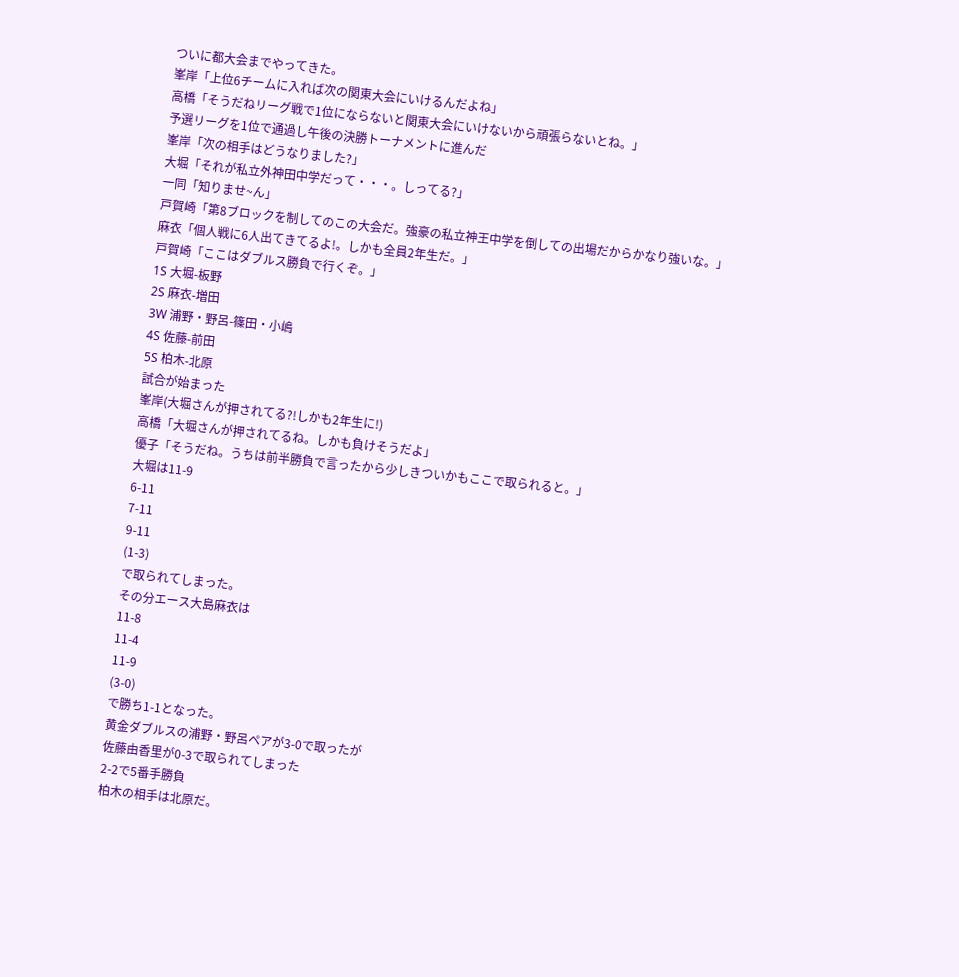ついに都大会までやってきた。
峯岸「上位6チームに入れば次の関東大会にいけるんだよね」
高橋「そうだねリーグ戦で1位にならないと関東大会にいけないから頑張らないとね。」
予選リーグを1位で通過し午後の決勝トーナメントに進んだ
峯岸「次の相手はどうなりました?」
大堀「それが私立外神田中学だって・・・。しってる?」
一同「知りませ~ん」
戸賀崎「第8ブロックを制してのこの大会だ。強豪の私立神王中学を倒しての出場だからかなり強いな。」
麻衣「個人戦に6人出てきてるよ!。しかも全員2年生だ。」
戸賀崎「ここはダブルス勝負で行くぞ。」
1S 大堀-板野
2S 麻衣-増田
3W 浦野・野呂-篠田・小嶋
4S 佐藤-前田
5S 柏木-北原
試合が始まった
峯岸(大堀さんが押されてる?!しかも2年生に!)
高橋「大堀さんが押されてるね。しかも負けそうだよ」
優子「そうだね。うちは前半勝負で言ったから少しきついかもここで取られると。」
大堀は11-9
6-11
7-11
9-11
(1-3)
で取られてしまった。
その分エース大島麻衣は
11-8
11-4
11-9
(3-0)
で勝ち1-1となった。
黄金ダブルスの浦野・野呂ペアが3-0で取ったが
佐藤由香里が0-3で取られてしまった
2-2で5番手勝負
柏木の相手は北原だ。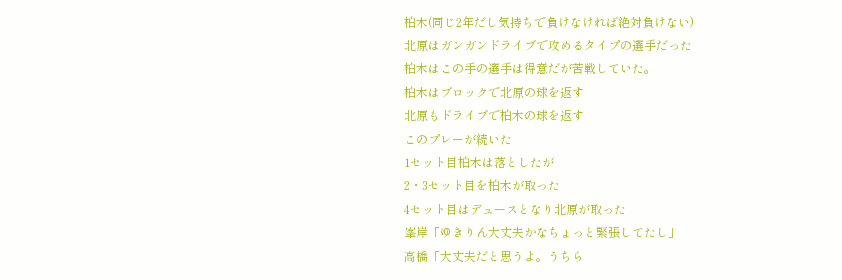柏木(同じ2年だし気持ちで負けなければ絶対負けない)
北原はガンガンドライブで攻めるタイプの選手だった
柏木はこの手の選手は得意だが苦戦していた。
柏木はブロックで北原の球を返す
北原もドライブで柏木の球を返す
このプレーが続いた
1セット目柏木は落としたが
2・3セット目を柏木が取った
4セット目はデュースとなり北原が取った
峯岸「ゆきりん大丈夫かなちょっと緊張してたし」
高橋「大丈夫だと思うよ。うちら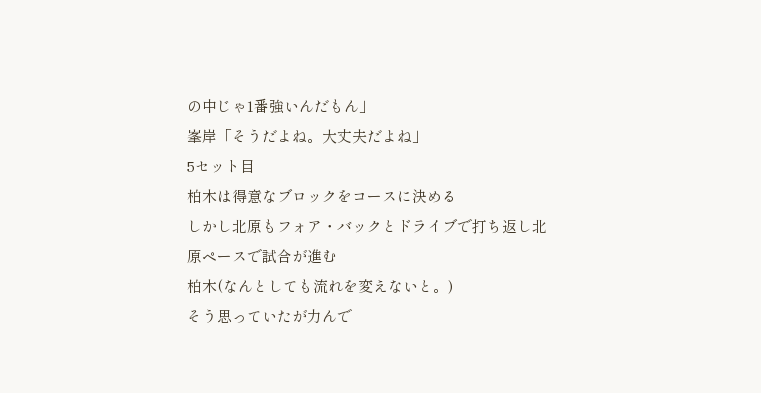の中じゃ1番強いんだもん」
峯岸「そうだよね。大丈夫だよね」
5セット目
柏木は得意なブロックをコースに決める
しかし北原もフォア・バックとドライブで打ち返し北原ペースで試合が進む
柏木(なんとしても流れを変えないと。)
そう思っていたが力んで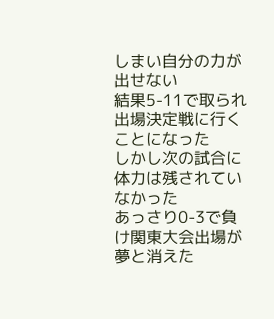しまい自分の力が出せない
結果5-11で取られ出場決定戦に行くことになった
しかし次の試合に体力は残されていなかった
あっさり0-3で負け関東大会出場が夢と消えた